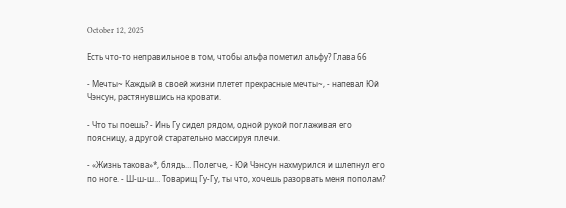October 12, 2025

Есть что-то неправильное в том, чтобы альфа пометил альфу? Глава 66

- Мечты~ Каждый в своей жизни плетет прекрасные мечты~, - напевал Юй Чэнсун, растянувшись на кровати.

- Что ты поешь? - Инь Гу сидел рядом, одной рукой поглаживая его поясницу, а другой старательно массируя плечи.

- «Жизнь такова»*, блядь… Полегче, - Юй Чэнсун нахмурился и шлепнул его по ноге. - Ш-ш-ш… Товарищ Гу-Гу, ты что, хочешь разорвать меня пополам?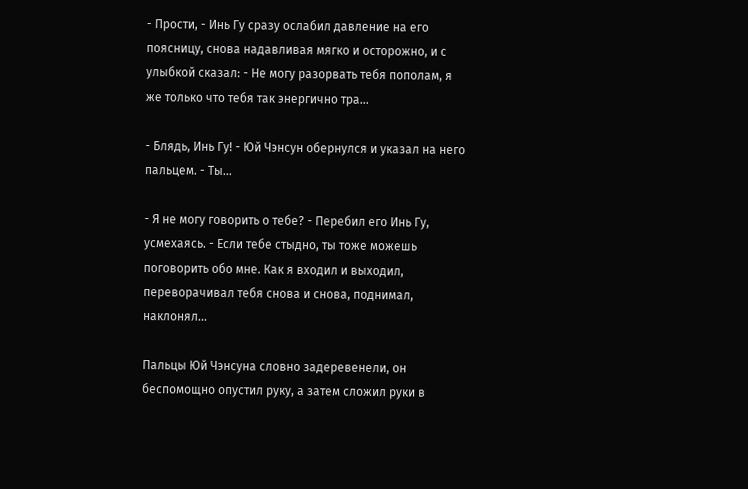- Прости, - Инь Гу сразу ослабил давление на его поясницу, снова надавливая мягко и осторожно, и с улыбкой сказал: - Не могу разорвать тебя пополам, я же только что тебя так энергично тра…

- Блядь, Инь Гу! - Юй Чэнсун обернулся и указал на него пальцем. - Ты...

- Я не могу говорить о тебе? - Перебил его Инь Гу, усмехаясь. - Если тебе стыдно, ты тоже можешь поговорить обо мне. Как я входил и выходил, переворачивал тебя снова и снова, поднимал, наклонял...

Пальцы Юй Чэнсуна словно задеревенели, он беспомощно опустил руку, а затем сложил руки в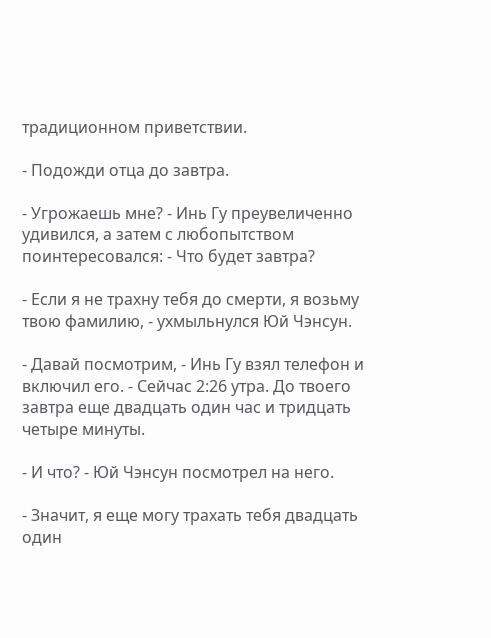традиционном приветствии.

- Подожди отца до завтра.

- Угрожаешь мне? - Инь Гу преувеличенно удивился, а затем с любопытством поинтересовался: - Что будет завтра?

- Если я не трахну тебя до смерти, я возьму твою фамилию, - ухмыльнулся Юй Чэнсун.

- Давай посмотрим, - Инь Гу взял телефон и включил его. - Сейчас 2:26 утра. До твоего завтра еще двадцать один час и тридцать четыре минуты.

- И что? - Юй Чэнсун посмотрел на него.

- Значит, я еще могу трахать тебя двадцать один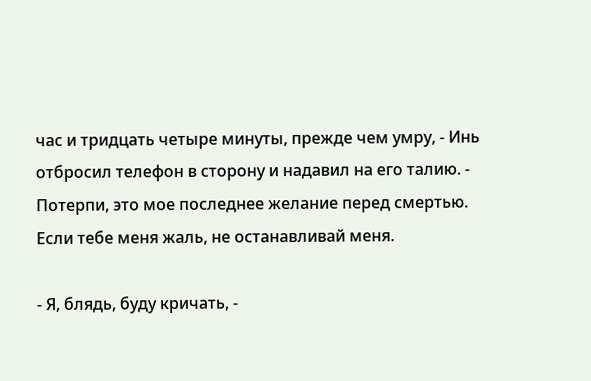час и тридцать четыре минуты, прежде чем умру, - Инь отбросил телефон в сторону и надавил на его талию. - Потерпи, это мое последнее желание перед смертью. Если тебе меня жаль, не останавливай меня.

- Я, блядь, буду кричать, -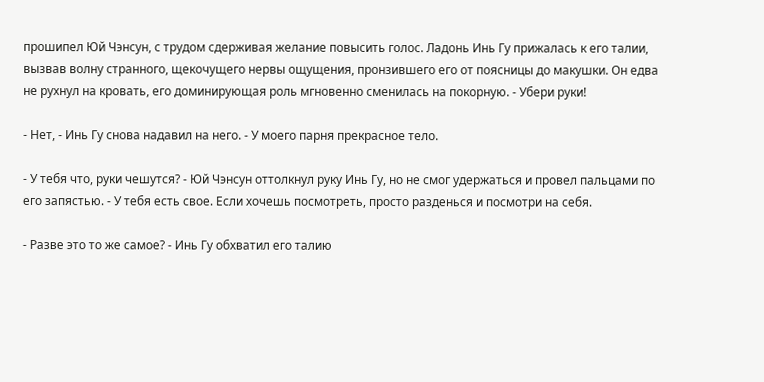прошипел Юй Чэнсун, с трудом сдерживая желание повысить голос. Ладонь Инь Гу прижалась к его талии, вызвав волну странного, щекочущего нервы ощущения, пронзившего его от поясницы до макушки. Он едва не рухнул на кровать, его доминирующая роль мгновенно сменилась на покорную. - Убери руки!

- Нет, - Инь Гу снова надавил на него. - У моего парня прекрасное тело.

- У тебя что, руки чешутся? - Юй Чэнсун оттолкнул руку Инь Гу, но не смог удержаться и провел пальцами по его запястью. - У тебя есть свое. Если хочешь посмотреть, просто разденься и посмотри на себя.

- Разве это то же самое? - Инь Гу обхватил его талию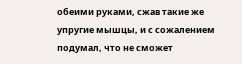обеими руками, сжав такие же упругие мышцы, и с сожалением подумал, что не сможет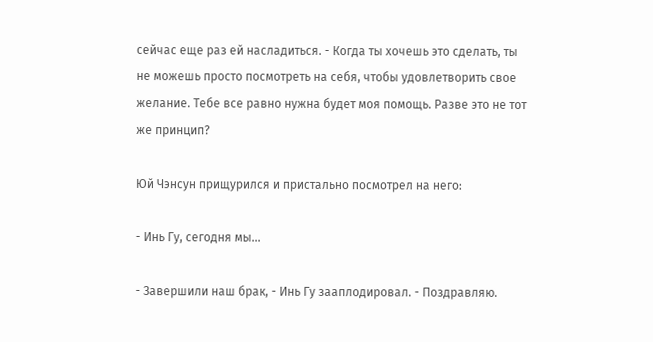сейчас еще раз ей насладиться. - Когда ты хочешь это сделать, ты не можешь просто посмотреть на себя, чтобы удовлетворить свое желание. Тебе все равно нужна будет моя помощь. Разве это не тот же принцип?

Юй Чэнсун прищурился и пристально посмотрел на него:

- Инь Гу, сегодня мы...

- Завершили наш брак, - Инь Гу зааплодировал. - Поздравляю.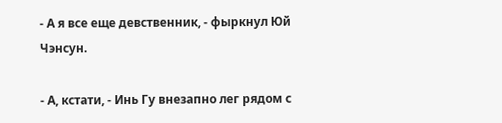- А я все еще девственник, - фыркнул Юй Чэнсун.

- А, кстати, - Инь Гу внезапно лег рядом с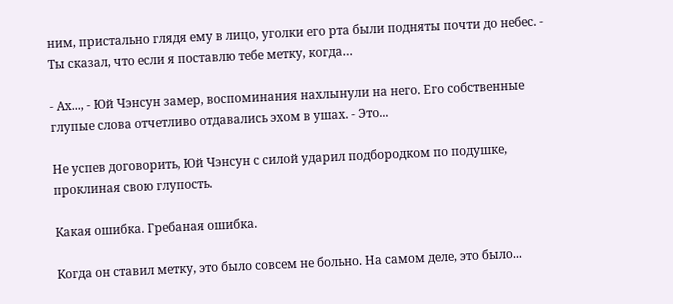ним, пристально глядя ему в лицо, уголки его рта были подняты почти до небес. - Ты сказал, что если я поставлю тебе метку, когда…

- Ах..., - Юй Чэнсун замер, воспоминания нахлынули на него. Его собственные глупые слова отчетливо отдавались эхом в ушах. - Это...

Не успев договорить, Юй Чэнсун с силой ударил подбородком по подушке, проклиная свою глупость.

Какая ошибка. Гребаная ошибка.

Когда он ставил метку, это было совсем не больно. На самом деле, это было...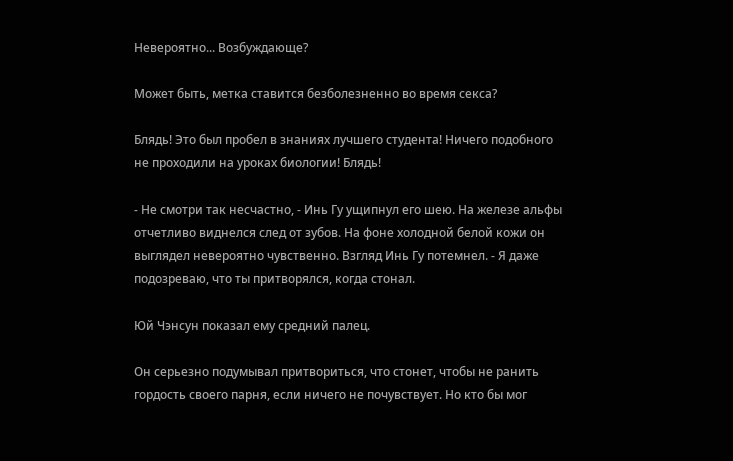Невероятно... Возбуждающе?

Может быть, метка ставится безболезненно во время секса?

Блядь! Это был пробел в знаниях лучшего студента! Ничего подобного не проходили на уроках биологии! Блядь!

- Не смотри так несчастно, - Инь Гу ущипнул его шею. На железе альфы отчетливо виднелся след от зубов. На фоне холодной белой кожи он выглядел невероятно чувственно. Взгляд Инь Гу потемнел. - Я даже подозреваю, что ты притворялся, когда стонал.

Юй Чэнсун показал ему средний палец.

Он серьезно подумывал притвориться, что стонет, чтобы не ранить гордость своего парня, если ничего не почувствует. Но кто бы мог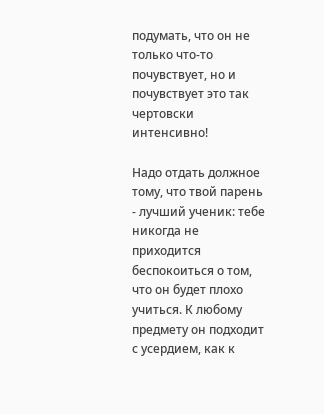подумать, что он не только что-то почувствует, но и почувствует это так чертовски интенсивно!

Надо отдать должное тому, что твой парень - лучший ученик: тебе никогда не приходится беспокоиться о том, что он будет плохо учиться. К любому предмету он подходит с усердием, как к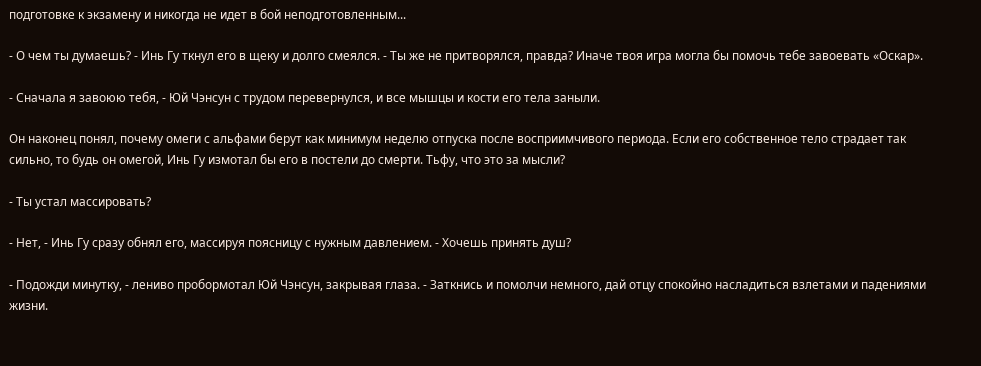подготовке к экзамену и никогда не идет в бой неподготовленным...

- О чем ты думаешь? - Инь Гу ткнул его в щеку и долго смеялся. - Ты же не притворялся, правда? Иначе твоя игра могла бы помочь тебе завоевать «Оскар».

- Сначала я завоюю тебя, - Юй Чэнсун с трудом перевернулся, и все мышцы и кости его тела заныли.

Он наконец понял, почему омеги с альфами берут как минимум неделю отпуска после восприимчивого периода. Если его собственное тело страдает так сильно, то будь он омегой, Инь Гу измотал бы его в постели до смерти. Тьфу, что это за мысли?

- Ты устал массировать?

- Нет, - Инь Гу сразу обнял его, массируя поясницу с нужным давлением. - Хочешь принять душ?

- Подожди минутку, - лениво пробормотал Юй Чэнсун, закрывая глаза. - Заткнись и помолчи немного, дай отцу спокойно насладиться взлетами и падениями жизни.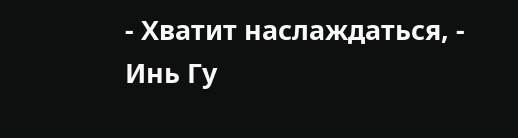- Хватит наслаждаться, - Инь Гу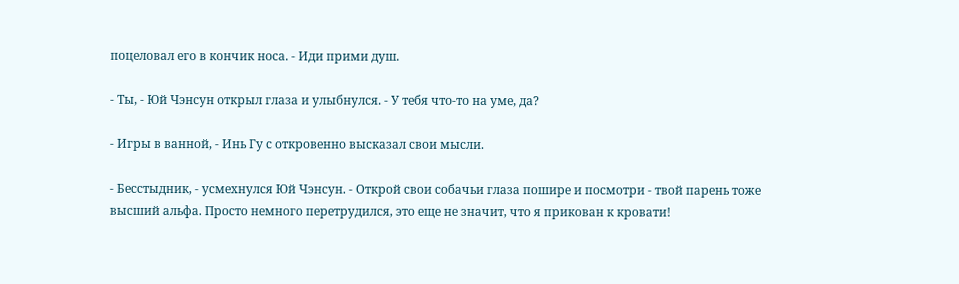поцеловал его в кончик носа. - Иди прими душ.

- Ты, - Юй Чэнсун открыл глаза и улыбнулся. - У тебя что-то на уме, да?

- Игры в ванной, - Инь Гу с откровенно высказал свои мысли.

- Бесстыдник, - усмехнулся Юй Чэнсун. - Открой свои собачьи глаза пошире и посмотри - твой парень тоже высший альфа. Просто немного перетрудился, это еще не значит, что я прикован к кровати!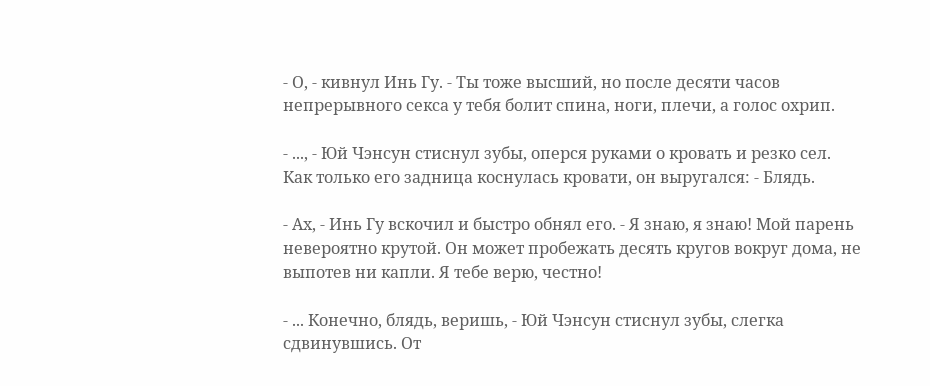- О, - кивнул Инь Гу. - Ты тоже высший, но после десяти часов непрерывного секса у тебя болит спина, ноги, плечи, а голос охрип.

- ..., - Юй Чэнсун стиснул зубы, оперся руками о кровать и резко сел. Как только его задница коснулась кровати, он выругался: - Блядь.

- Ах, - Инь Гу вскочил и быстро обнял его. - Я знаю, я знаю! Мой парень невероятно крутой. Он может пробежать десять кругов вокруг дома, не выпотев ни капли. Я тебе верю, честно!

- ... Конечно, блядь, веришь, - Юй Чэнсун стиснул зубы, слегка сдвинувшись. От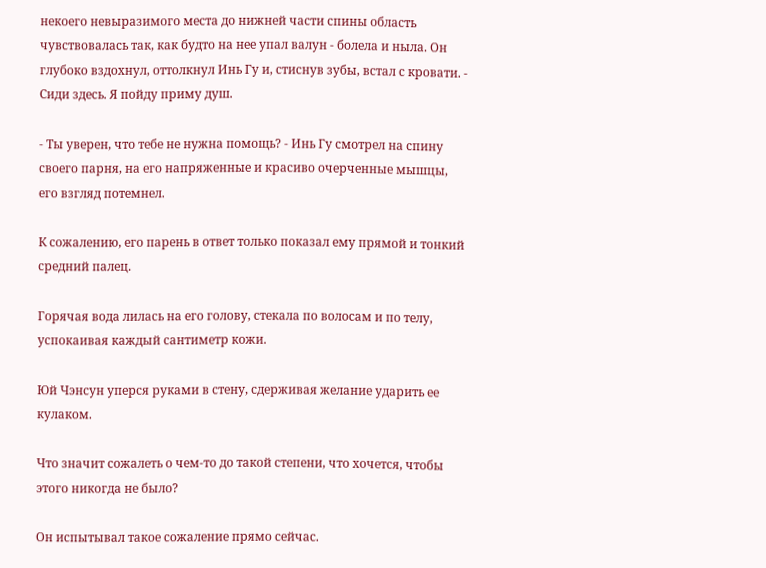некоего невыразимого места до нижней части спины область чувствовалась так, как будто на нее упал валун - болела и ныла. Он глубоко вздохнул, оттолкнул Инь Гу и, стиснув зубы, встал с кровати. - Сиди здесь. Я пойду приму душ.

- Ты уверен, что тебе не нужна помощь? - Инь Гу смотрел на спину своего парня, на его напряженные и красиво очерченные мышцы, его взгляд потемнел.

К сожалению, его парень в ответ только показал ему прямой и тонкий средний палец.

Горячая вода лилась на его голову, стекала по волосам и по телу, успокаивая каждый сантиметр кожи.

Юй Чэнсун уперся руками в стену, сдерживая желание ударить ее кулаком.

Что значит сожалеть о чем-то до такой степени, что хочется, чтобы этого никогда не было?

Он испытывал такое сожаление прямо сейчас.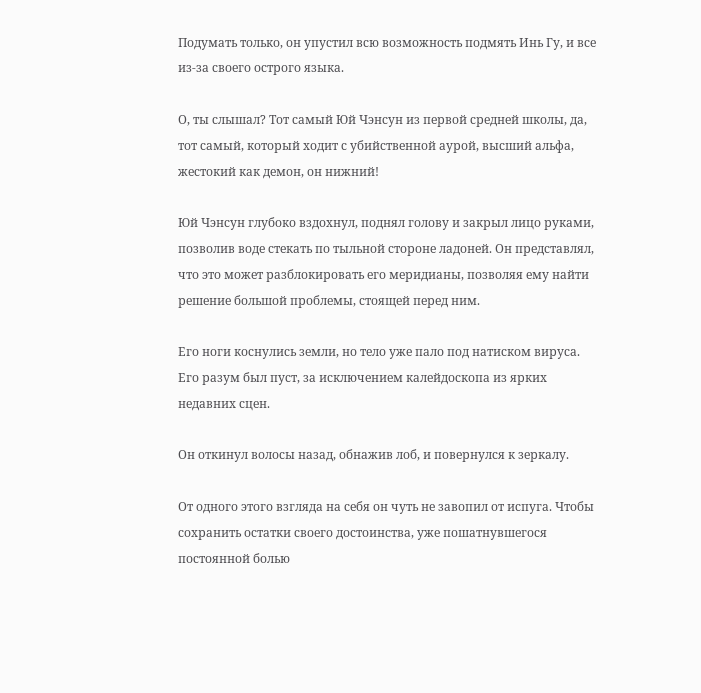Подумать только, он упустил всю возможность подмять Инь Гу, и все из-за своего острого языка.

О, ты слышал? Тот самый Юй Чэнсун из первой средней школы, да, тот самый, который ходит с убийственной аурой, высший альфа, жестокий как демон, он нижний!

Юй Чэнсун глубоко вздохнул, поднял голову и закрыл лицо руками, позволив воде стекать по тыльной стороне ладоней. Он представлял, что это может разблокировать его меридианы, позволяя ему найти решение большой проблемы, стоящей перед ним.

Его ноги коснулись земли, но тело уже пало под натиском вируса. Его разум был пуст, за исключением калейдоскопа из ярких недавних сцен.

Он откинул волосы назад, обнажив лоб, и повернулся к зеркалу.

От одного этого взгляда на себя он чуть не завопил от испуга. Чтобы сохранить остатки своего достоинства, уже пошатнувшегося постоянной болью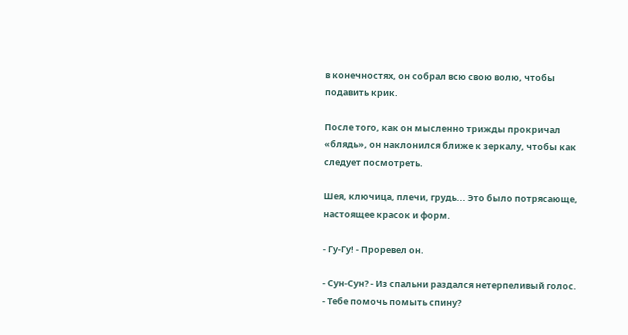в конечностях, он собрал всю свою волю, чтобы подавить крик.

После того, как он мысленно трижды прокричал «блядь», он наклонился ближе к зеркалу, чтобы как следует посмотреть.

Шея, ключица, плечи, грудь... Это было потрясающе, настоящее красок и форм.

- Гу-Гу! - Проревел он.

- Сун-Сун? - Из спальни раздался нетерпеливый голос. - Тебе помочь помыть спину?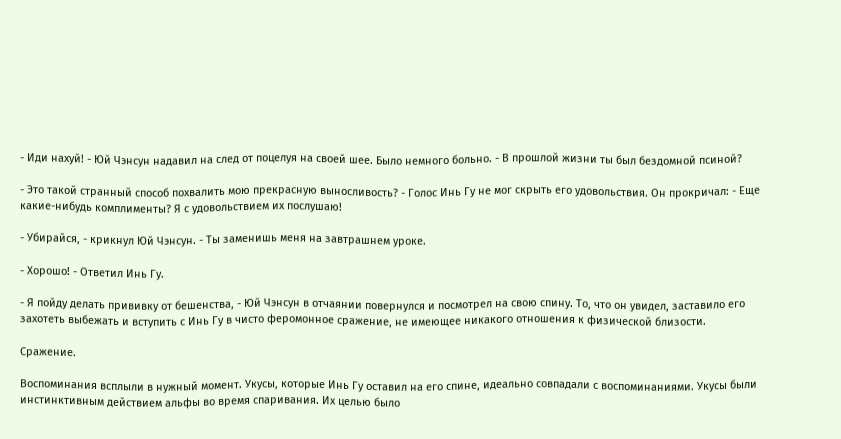- Иди нахуй! - Юй Чэнсун надавил на след от поцелуя на своей шее. Было немного больно. - В прошлой жизни ты был бездомной псиной?

- Это такой странный способ похвалить мою прекрасную выносливость? - Голос Инь Гу не мог скрыть его удовольствия. Он прокричал: - Еще какие-нибудь комплименты? Я с удовольствием их послушаю!

- Убирайся, - крикнул Юй Чэнсун. - Ты заменишь меня на завтрашнем уроке.

- Хорошо! - Ответил Инь Гу.

- Я пойду делать прививку от бешенства, - Юй Чэнсун в отчаянии повернулся и посмотрел на свою спину. То, что он увидел, заставило его захотеть выбежать и вступить с Инь Гу в чисто феромонное сражение, не имеющее никакого отношения к физической близости.

Сражение.

Воспоминания всплыли в нужный момент. Укусы, которые Инь Гу оставил на его спине, идеально совпадали с воспоминаниями. Укусы были инстинктивным действием альфы во время спаривания. Их целью было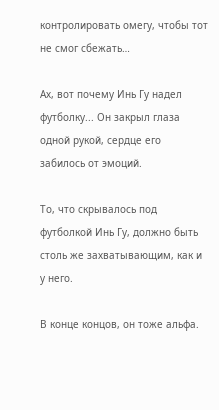контролировать омегу, чтобы тот не смог сбежать…

Ах, вот почему Инь Гу надел футболку... Он закрыл глаза одной рукой, сердце его забилось от эмоций.

То, что скрывалось под футболкой Инь Гу, должно быть столь же захватывающим, как и у него.

В конце концов, он тоже альфа.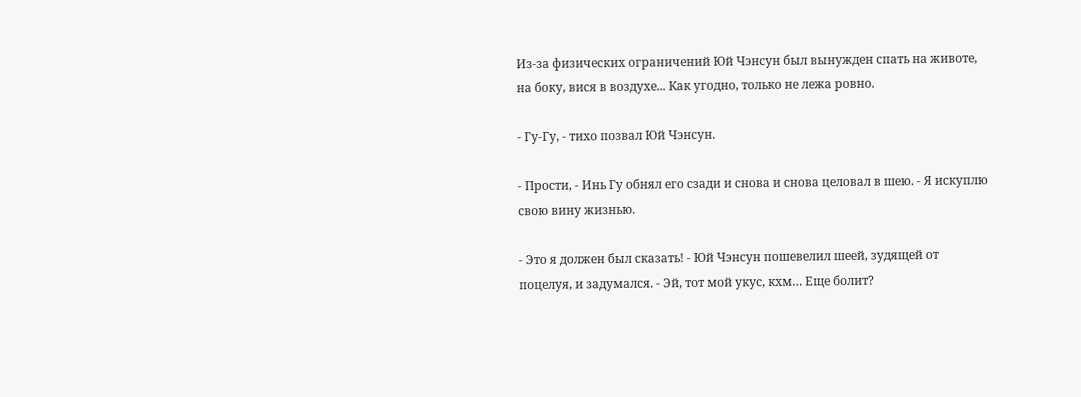Из-за физических ограничений Юй Чэнсун был вынужден спать на животе, на боку, вися в воздухе... Как угодно, только не лежа ровно.

- Гу-Гу, - тихо позвал Юй Чэнсун.

- Прости, - Инь Гу обнял его сзади и снова и снова целовал в шею. - Я искуплю свою вину жизнью.

- Это я должен был сказать! - Юй Чэнсун пошевелил шеей, зудящей от поцелуя, и задумался. - Эй, тот мой укус, кхм… Еще болит?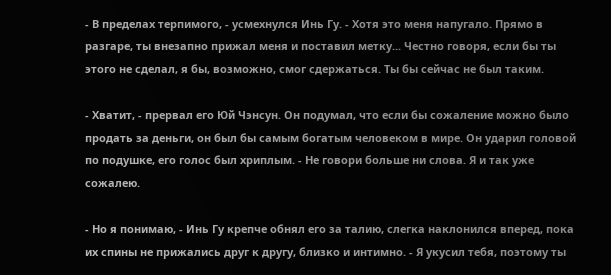- В пределах терпимого, - усмехнулся Инь Гу. - Хотя это меня напугало. Прямо в разгаре, ты внезапно прижал меня и поставил метку... Честно говоря, если бы ты этого не сделал, я бы, возможно, смог сдержаться. Ты бы сейчас не был таким.

- Хватит, - прервал его Юй Чэнсун. Он подумал, что если бы сожаление можно было продать за деньги, он был бы самым богатым человеком в мире. Он ударил головой по подушке, его голос был хриплым. - Не говори больше ни слова. Я и так уже сожалею.

- Но я понимаю, - Инь Гу крепче обнял его за талию, слегка наклонился вперед, пока их спины не прижались друг к другу, близко и интимно. - Я укусил тебя, поэтому ты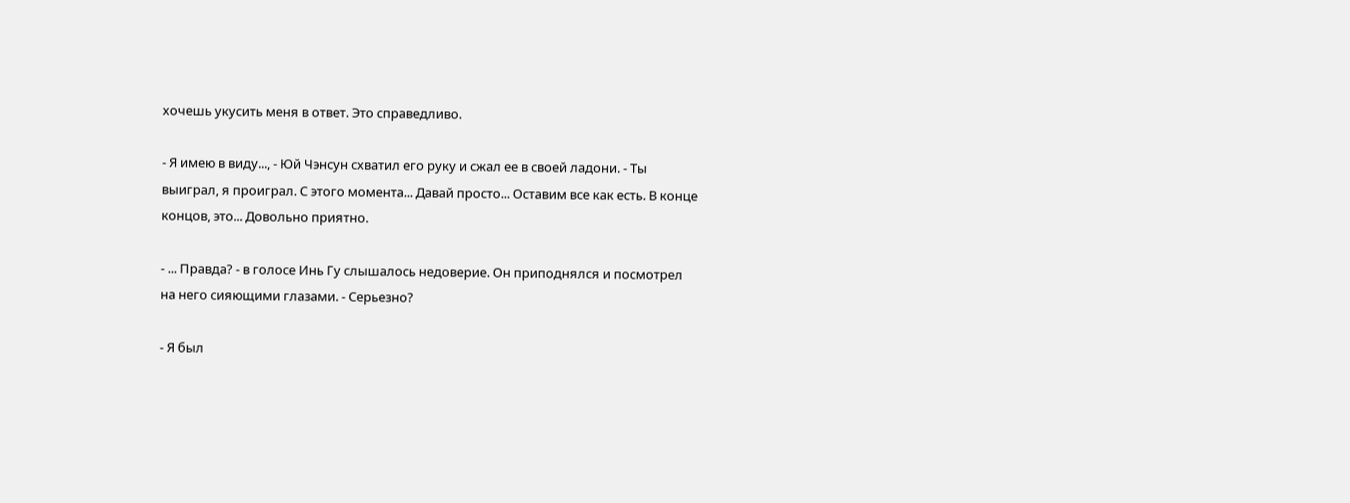хочешь укусить меня в ответ. Это справедливо.

- Я имею в виду..., - Юй Чэнсун схватил его руку и сжал ее в своей ладони. - Ты выиграл, я проиграл. С этого момента... Давай просто... Оставим все как есть. В конце концов, это... Довольно приятно.

- ... Правда? - в голосе Инь Гу слышалось недоверие. Он приподнялся и посмотрел на него сияющими глазами. - Серьезно?

- Я был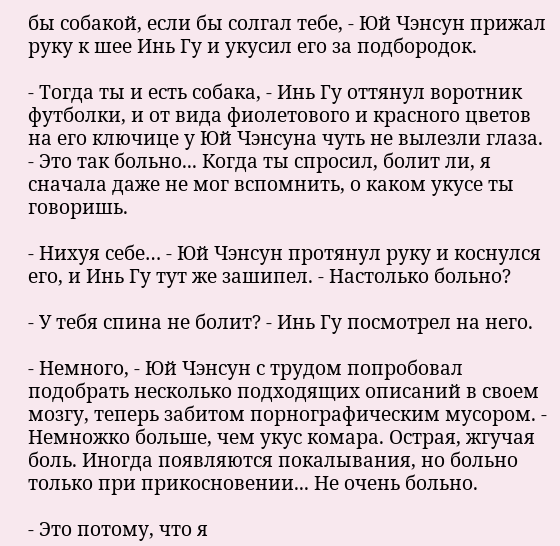бы собакой, если бы солгал тебе, - Юй Чэнсун прижал руку к шее Инь Гу и укусил его за подбородок.

- Тогда ты и есть собака, - Инь Гу оттянул воротник футболки, и от вида фиолетового и красного цветов на его ключице у Юй Чэнсуна чуть не вылезли глаза. - Это так больно... Когда ты спросил, болит ли, я сначала даже не мог вспомнить, о каком укусе ты говоришь.

- Нихуя себе… - Юй Чэнсун протянул руку и коснулся его, и Инь Гу тут же зашипел. - Настолько больно?

- У тебя спина не болит? - Инь Гу посмотрел на него.

- Немного, - Юй Чэнсун с трудом попробовал подобрать несколько подходящих описаний в своем мозгу, теперь забитом порнографическим мусором. - Немножко больше, чем укус комара. Острая, жгучая боль. Иногда появляются покалывания, но больно только при прикосновении... Не очень больно.

- Это потому, что я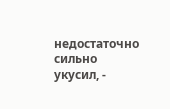недостаточно сильно укусил, -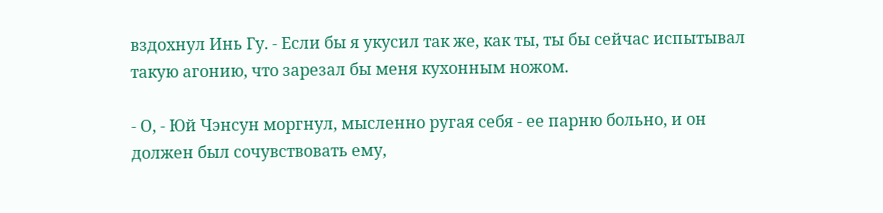вздохнул Инь Гу. - Если бы я укусил так же, как ты, ты бы сейчас испытывал такую агонию, что зарезал бы меня кухонным ножом.

- О, - Юй Чэнсун моргнул, мысленно ругая себя - ее парню больно, и он должен был сочувствовать ему,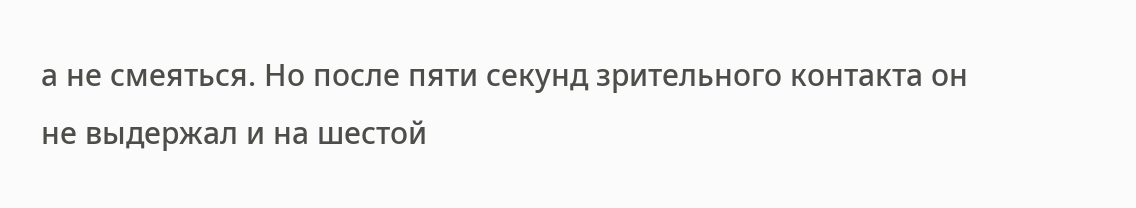а не смеяться. Но после пяти секунд зрительного контакта он не выдержал и на шестой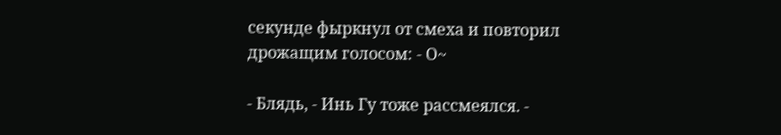секунде фыркнул от смеха и повторил дрожащим голосом: - О~

- Блядь, - Инь Гу тоже рассмеялся. -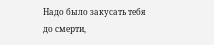Надо было закусать тебя до смерти,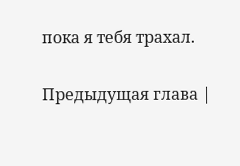пока я тебя трахал.

Предыдущая глава |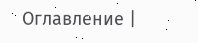Оглавление |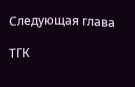Следующая глава

ТГК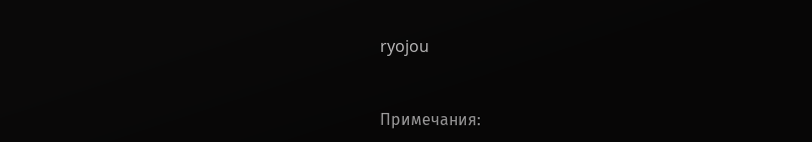ryojou


Примечания: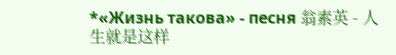*«Жизнь такова» - песня 翁素英 - 人生就是这样